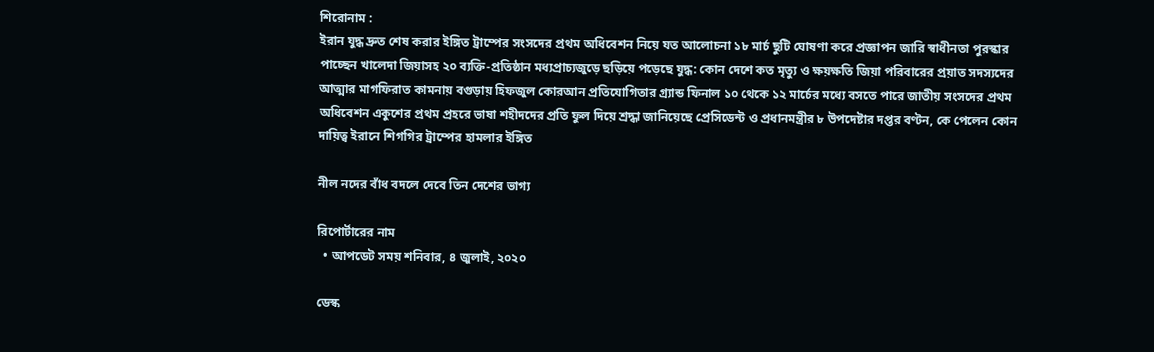শিরোনাম :
ইরান যুদ্ধ দ্রুত শেষ করার ইঙ্গিত ট্রাম্পের সংসদের প্রথম অধিবেশন নিয়ে যত আলোচনা ১৮ মার্চ ছুটি ঘোষণা করে প্রজ্ঞাপন জারি স্বাধীনতা পুরস্কার পাচ্ছেন খালেদা জিয়াসহ ২০ ব্যক্তি-প্রতিষ্ঠান মধ্যপ্রাচ্যজুড়ে ছড়িয়ে পড়েছে যুদ্ধ: কোন দেশে কত মৃত্যু ও ক্ষয়ক্ষতি জিয়া পরিবারের প্রয়াত সদস্যদের আত্মার মাগফিরাত কামনায় বগুড়ায় হিফজুল কোরআন প্রতিযোগিতার গ্র্যান্ড ফিনাল ১০ থেকে ১২ মার্চের মধ্যে বসতে পারে জাতীয় সংসদের প্রথম অধিবেশন একুশের প্রথম প্রহরে ভাষা শহীদদের প্রতি ফুল দিয়ে শ্রদ্ধা জানিয়েছে প্রেসিডেন্ট ও প্রধানমন্ত্রীর ৮ উপদেষ্টার দপ্তর বণ্টন, কে পেলেন কোন দায়িত্ব ইরানে শিগগির ট্রাম্পের হামলার ইঙ্গিত

নীল নদের বাঁধ বদলে দেবে তিন দেশের ভাগ্য

রিপোর্টারের নাম
  • আপডেট সময় শনিবার, ৪ জুলাই, ২০২০

ডেস্ক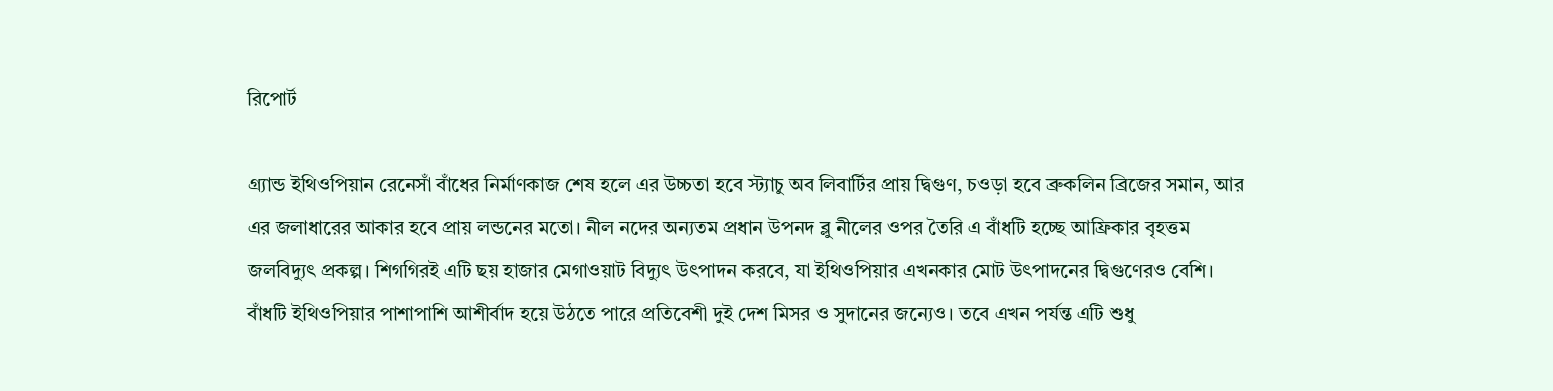রিপোর্ট

গ্র্যান্ড ইথিওপিয়ান রেনেসাঁ বাঁধের নির্মাণকাজ শেষ হলে এর উচ্চতা হবে স্ট্যাচু অব লিবার্টির প্রায় দ্বিগুণ, চওড়া হবে ব্রুকলিন ব্রিজের সমান, আর এর জলাধারের আকার হবে প্রায় লন্ডনের মতো। নীল নদের অন্যতম প্রধান উপনদ ব্লু নীলের ওপর তৈরি এ বাঁধটি হচ্ছে আফ্রিকার বৃহত্তম জলবিদ্যুৎ প্রকল্প। শিগগিরই এটি ছয় হাজার মেগাওয়াট বিদ্যুৎ উৎপাদন করবে, যা ইথিওপিয়ার এখনকার মোট উৎপাদনের দ্বিগুণেরও বেশি। বাঁধটি ইথিওপিয়ার পাশাপাশি আশীর্বাদ হয়ে উঠতে পারে প্রতিবেশী দুই দেশ মিসর ও সুদানের জন্যেও। তবে এখন পর্যন্ত এটি শুধু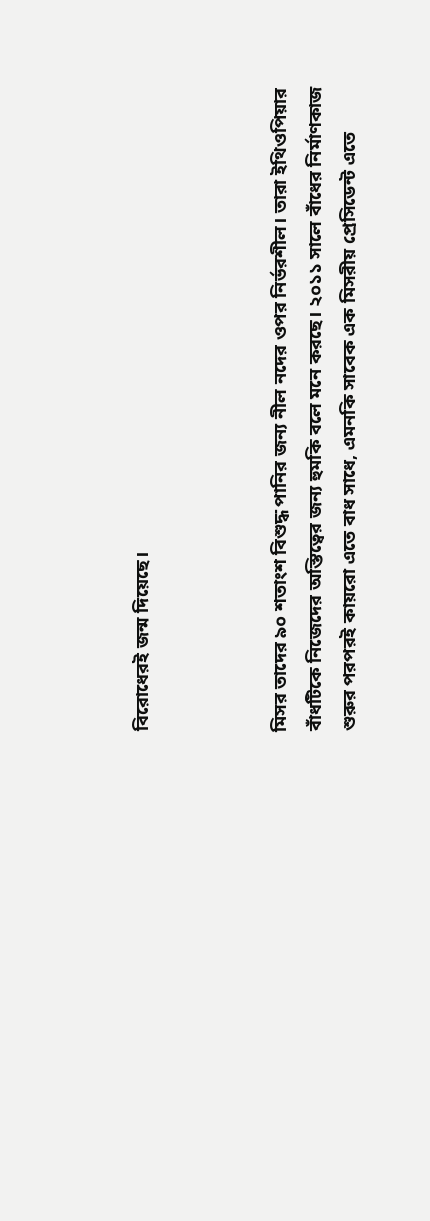বিরোধেরই জন্ম দিয়েছে।



মিসর তাদের ৯০ শতাংশ বিশুদ্ধ পানির জন্য নীল নদের ওপর নির্ভরশীল। তারা ইথিওপিয়ার বাঁধটিকে নিজেদের অস্তিত্বের জন্য হুমকি বলে মনে করছে। ২০১১ সালে বাঁধের নির্মাণকাজ শুরুর পরপরই কায়রো এতে বাধ সাধে, এমনকি সাবেক এক মিসরীয় প্রেসিডেন্ট এতে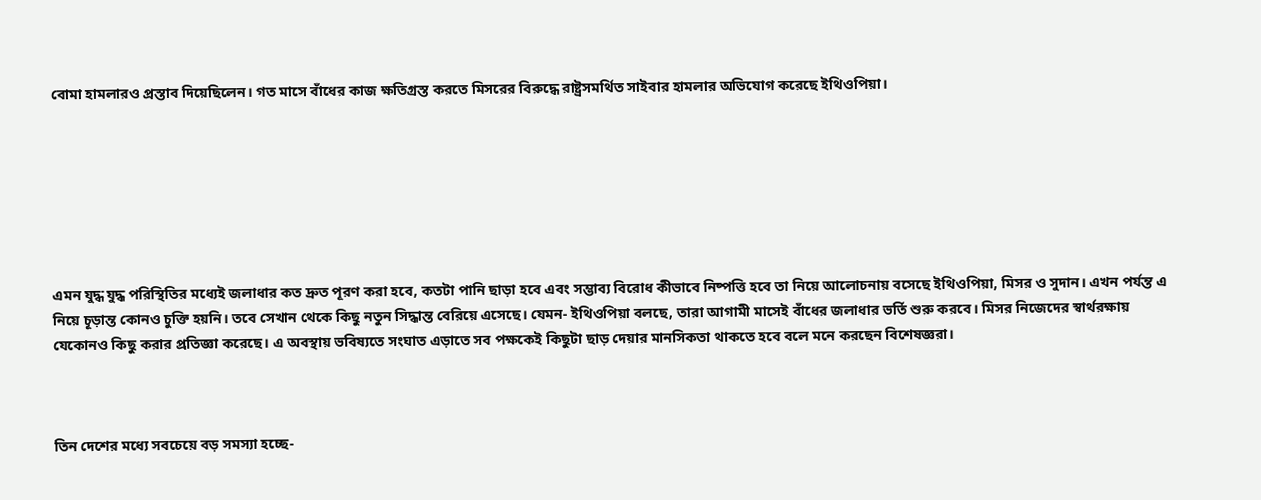বোমা হামলারও প্রস্তাব দিয়েছিলেন। গত মাসে বাঁধের কাজ ক্ষতিগ্রস্ত করতে মিসরের বিরুদ্ধে রাষ্ট্রসমর্থিত সাইবার হামলার অভিযোগ করেছে ইথিওপিয়া।







এমন যুদ্ধ যুদ্ধ পরিস্থিতির মধ্যেই জলাধার কত দ্রুত পূরণ করা হবে, কতটা পানি ছাড়া হবে এবং সম্ভাব্য বিরোধ কীভাবে নিষ্পত্তি হবে তা নিয়ে আলোচনায় বসেছে ইথিওপিয়া, মিসর ও সুদান। এখন পর্যন্ত এ নিয়ে চূড়ান্ত কোনও চুক্তি হয়নি। তবে সেখান থেকে কিছু নতুন সিদ্ধান্ত বেরিয়ে এসেছে। যেমন- ইথিওপিয়া বলছে, তারা আগামী মাসেই বাঁধের জলাধার ভর্তি শুরু করবে। মিসর নিজেদের স্বার্থরক্ষায় যেকোনও কিছু করার প্রতিজ্ঞা করেছে। এ অবস্থায় ভবিষ্যতে সংঘাত এড়াতে সব পক্ষকেই কিছুটা ছাড় দেয়ার মানসিকতা থাকতে হবে বলে মনে করছেন বিশেষজ্ঞরা।



তিন দেশের মধ্যে সবচেয়ে বড় সমস্যা হচ্ছে-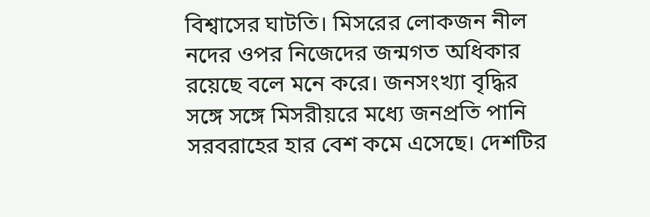বিশ্বাসের ঘাটতি। মিসরের লোকজন নীল নদের ওপর নিজেদের জন্মগত অধিকার রয়েছে বলে মনে করে। জনসংখ্যা বৃদ্ধির সঙ্গে সঙ্গে মিসরীয়রে মধ্যে জনপ্রতি পানি সরবরাহের হার বেশ কমে এসেছে। দেশটির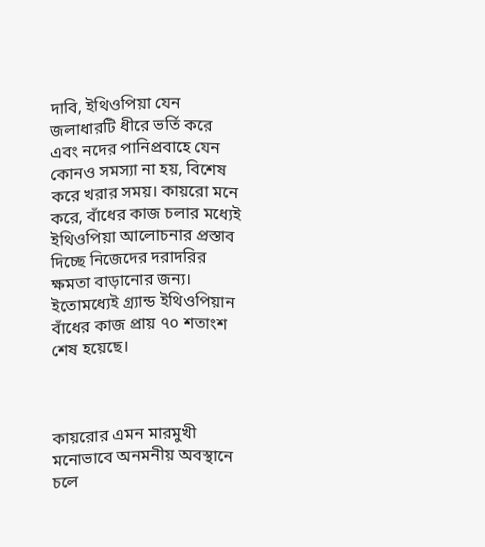দাবি, ইথিওপিয়া যেন জলাধারটি ধীরে ভর্তি করে এবং নদের পানিপ্রবাহে যেন কোনও সমস্যা না হয়, বিশেষ করে খরার সময়। কায়রো মনে করে, বাঁধের কাজ চলার মধ্যেই ইথিওপিয়া আলোচনার প্রস্তাব দিচ্ছে নিজেদের দরাদরির ক্ষমতা বাড়ানোর জন্য। ইতোমধ্যেই গ্র্যান্ড ইথিওপিয়ান বাঁধের কাজ প্রায় ৭০ শতাংশ শেষ হয়েছে।



কায়রোর এমন মারমুখী মনোভাবে অনমনীয় অবস্থানে চলে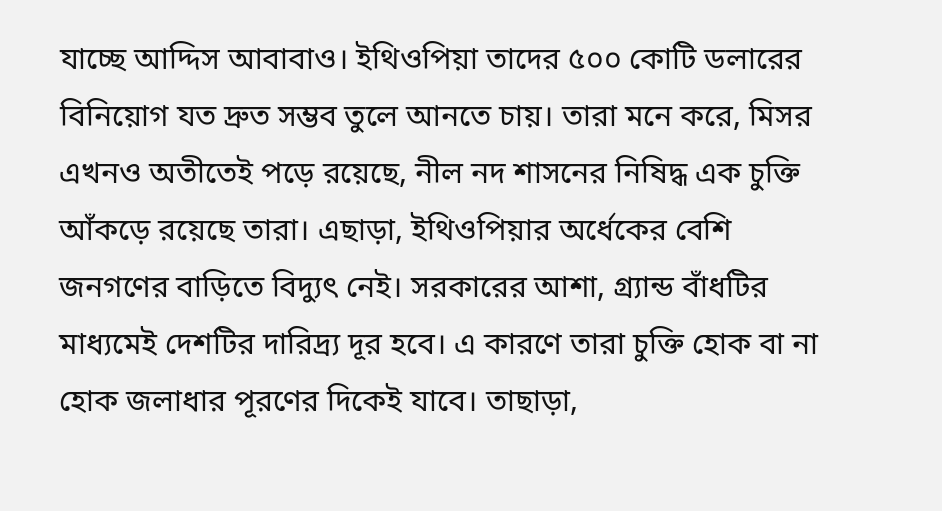যাচ্ছে আদ্দিস আবাবাও। ইথিওপিয়া তাদের ৫০০ কোটি ডলারের বিনিয়োগ যত দ্রুত সম্ভব তুলে আনতে চায়। তারা মনে করে, মিসর এখনও অতীতেই পড়ে রয়েছে, নীল নদ শাসনের নিষিদ্ধ এক চুক্তি আঁকড়ে রয়েছে তারা। এছাড়া, ইথিওপিয়ার অর্ধেকের বেশি জনগণের বাড়িতে বিদ্যুৎ নেই। সরকারের আশা, গ্র্যান্ড বাঁধটির মাধ্যমেই দেশটির দারিদ্র্য দূর হবে। এ কারণে তারা চুক্তি হোক বা না হোক জলাধার পূরণের দিকেই যাবে। তাছাড়া,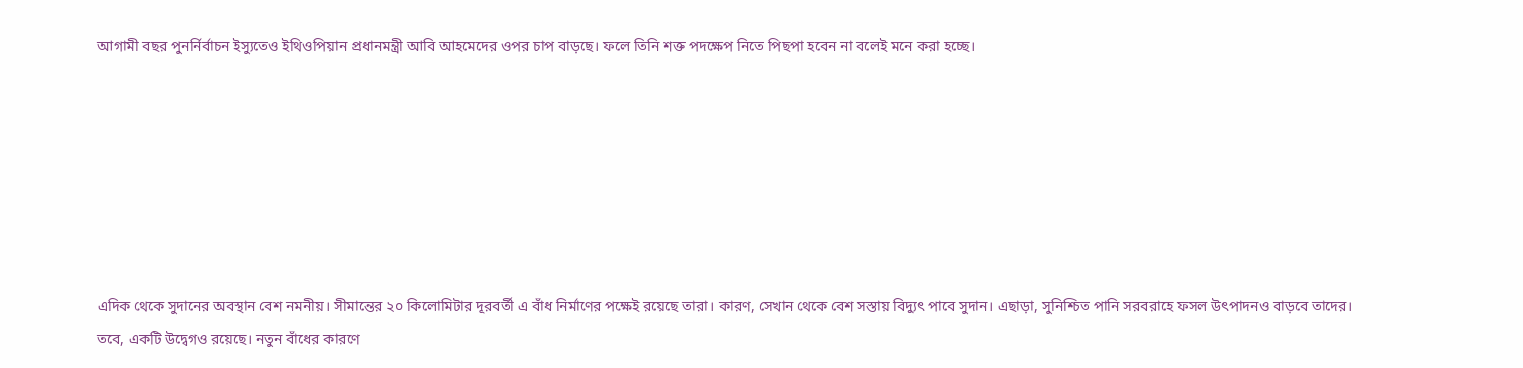আগামী বছর পুনর্নির্বাচন ইস্যুতেও ইথিওপিয়ান প্রধানমন্ত্রী আবি আহমেদের ওপর চাপ বাড়ছে। ফলে তিনি শক্ত পদক্ষেপ নিতে পিছপা হবেন না বলেই মনে করা হচ্ছে।







এদিক থেকে সুদানের অবস্থান বেশ নমনীয়। সীমান্তের ২০ কিলোমিটার দূরবর্তী এ বাঁধ নির্মাণের পক্ষেই রয়েছে তারা। কারণ, সেখান থেকে বেশ সস্তায় বিদ্যুৎ পাবে সুদান। এছাড়া, সুনিশ্চিত পানি সরবরাহে ফসল উৎপাদনও বাড়বে তাদের। তবে, একটি উদ্বেগও রয়েছে। নতুন বাঁধের কারণে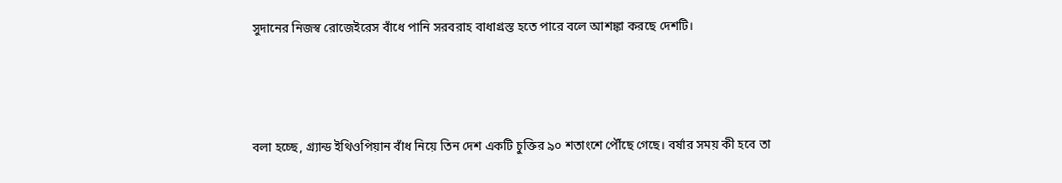সুদানের নিজস্ব রোজেইরেস বাঁধে পানি সরবরাহ বাধাগ্রস্ত হতে পারে বলে আশঙ্কা করছে দেশটি।



বলা হচ্ছে, গ্র্যান্ড ইথিওপিয়ান বাঁধ নিয়ে তিন দেশ একটি চুক্তির ৯০ শতাংশে পৌঁছে গেছে। বর্ষার সময় কী হবে তা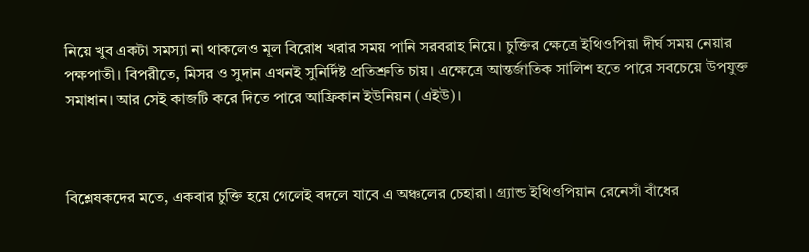নিয়ে খুব একটা সমস্যা না থাকলেও মূল বিরোধ খরার সময় পানি সরবরাহ নিয়ে। চুক্তির ক্ষেত্রে ইথিওপিয়া দীর্ঘ সময় নেয়ার পক্ষপাতী। বিপরীতে, মিসর ও সুদান এখনই সুনির্দিষ্ট প্রতিশ্রুতি চায়। এক্ষেত্রে আন্তর্জাতিক সালিশ হতে পারে সবচেয়ে উপযুক্ত সমাধান। আর সেই কাজটি করে দিতে পারে আফ্রিকান ইউনিয়ন (এইউ)।



বিশ্লেষকদের মতে, একবার চুক্তি হয়ে গেলেই বদলে যাবে এ অঞ্চলের চেহারা। গ্র্যান্ড ইথিওপিয়ান রেনেসাঁ বাঁধের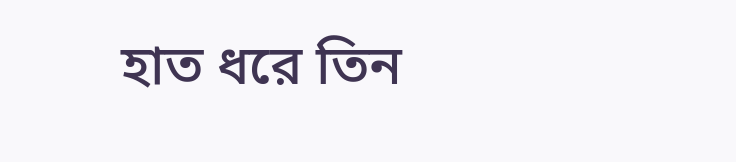হাত ধরে তিন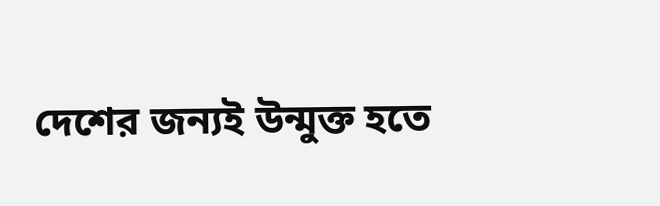দেশের জন্যই উন্মুক্ত হতে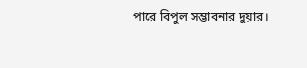পারে বিপুল সম্ভাবনার দুয়ার।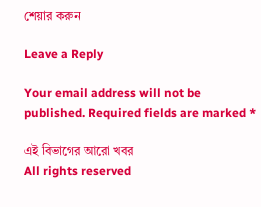শেয়ার করুন

Leave a Reply

Your email address will not be published. Required fields are marked *

এই বিভাগের আরো খবর
All rights reserved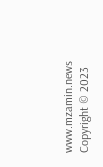www.mzamin.news Copyright © 2023